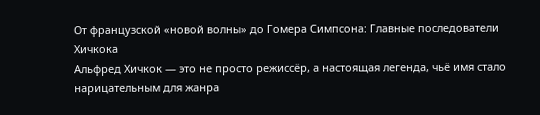От французской «новой волны» до Гомера Симпсона: Главные последователи Хичкока
Альфред Хичкок — это не просто режиссёр, а настоящая легенда, чьё имя стало нарицательным для жанра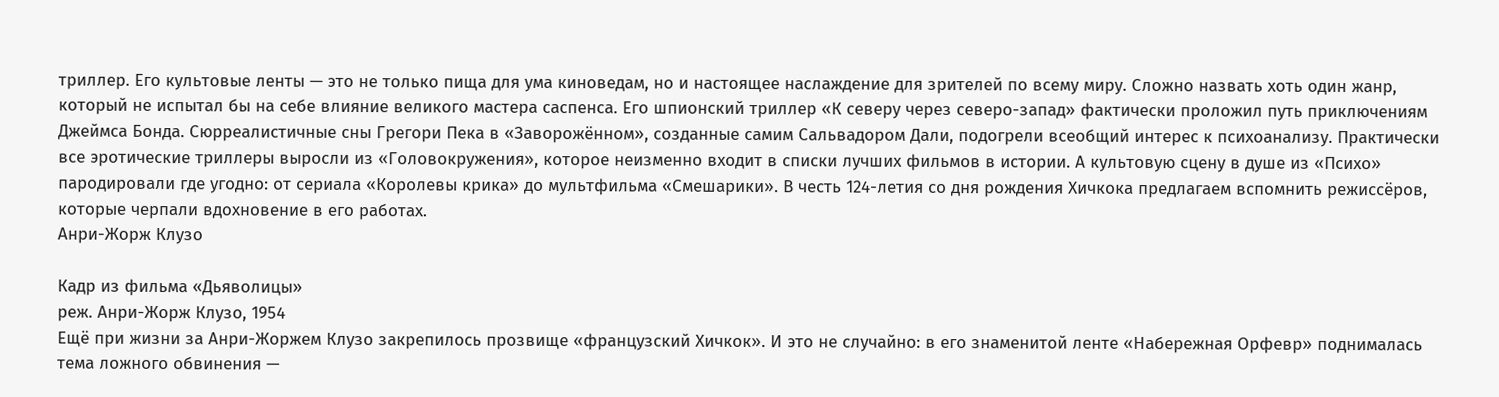триллер. Его культовые ленты — это не только пища для ума киноведам, но и настоящее наслаждение для зрителей по всему миру. Сложно назвать хоть один жанр, который не испытал бы на себе влияние великого мастера саспенса. Его шпионский триллер «К северу через северо-запад» фактически проложил путь приключениям Джеймса Бонда. Сюрреалистичные сны Грегори Пека в «Заворожённом», созданные самим Сальвадором Дали, подогрели всеобщий интерес к психоанализу. Практически все эротические триллеры выросли из «Головокружения», которое неизменно входит в списки лучших фильмов в истории. А культовую сцену в душе из «Психо» пародировали где угодно: от сериала «Королевы крика» до мультфильма «Смешарики». В честь 124-летия со дня рождения Хичкока предлагаем вспомнить режиссёров, которые черпали вдохновение в его работах.
Анри-Жорж Клузо

Кадр из фильма «Дьяволицы»
реж. Анри-Жорж Клузо, 1954
Ещё при жизни за Анри-Жоржем Клузо закрепилось прозвище «французский Хичкок». И это не случайно: в его знаменитой ленте «Набережная Орфевр» поднималась тема ложного обвинения —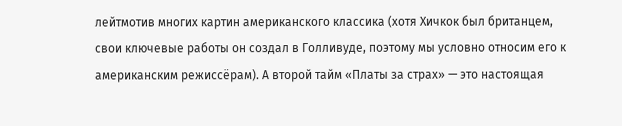лейтмотив многих картин американского классика (хотя Хичкок был британцем, свои ключевые работы он создал в Голливуде, поэтому мы условно относим его к американским режиссёрам). А второй тайм «Платы за страх» — это настоящая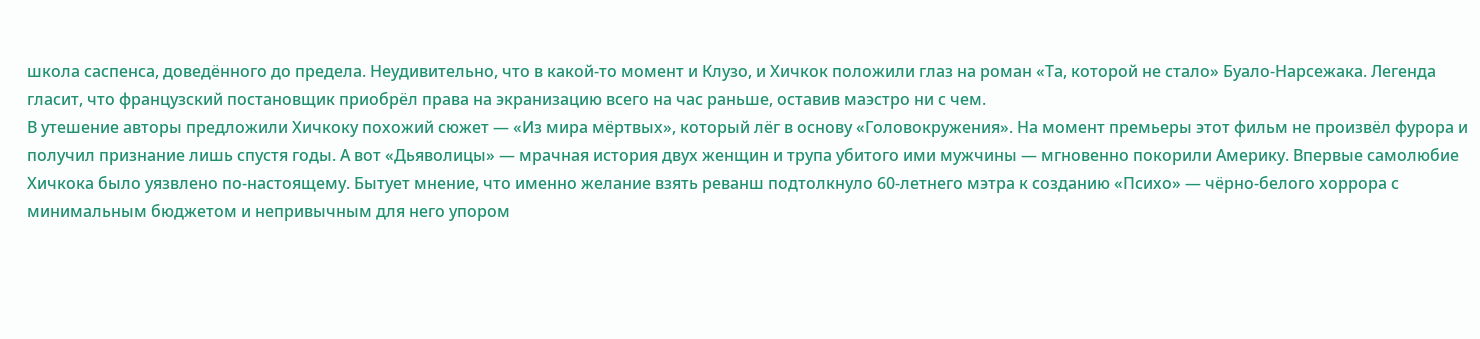школа саспенса, доведённого до предела. Неудивительно, что в какой-то момент и Клузо, и Хичкок положили глаз на роман «Та, которой не стало» Буало-Нарсежака. Легенда гласит, что французский постановщик приобрёл права на экранизацию всего на час раньше, оставив маэстро ни с чем.
В утешение авторы предложили Хичкоку похожий сюжет — «Из мира мёртвых», который лёг в основу «Головокружения». На момент премьеры этот фильм не произвёл фурора и получил признание лишь спустя годы. А вот «Дьяволицы» — мрачная история двух женщин и трупа убитого ими мужчины — мгновенно покорили Америку. Впервые самолюбие Хичкока было уязвлено по-настоящему. Бытует мнение, что именно желание взять реванш подтолкнуло 60-летнего мэтра к созданию «Психо» — чёрно-белого хоррора с минимальным бюджетом и непривычным для него упором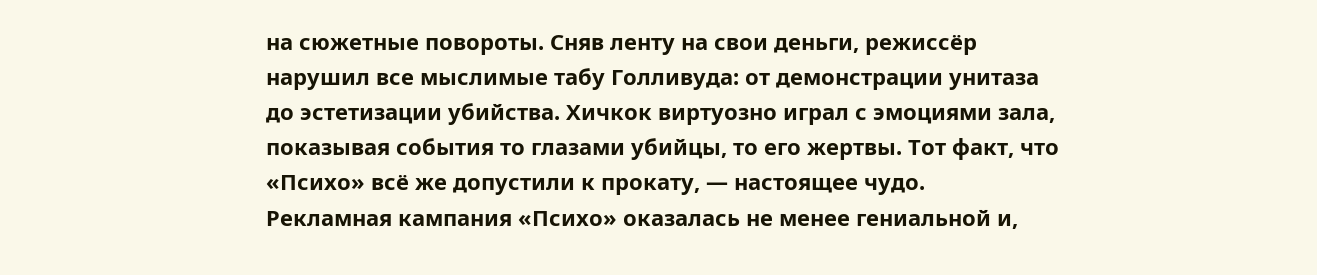на сюжетные повороты. Сняв ленту на свои деньги, режиссёр нарушил все мыслимые табу Голливуда: от демонстрации унитаза до эстетизации убийства. Хичкок виртуозно играл с эмоциями зала, показывая события то глазами убийцы, то его жертвы. Тот факт, что «Психо» всё же допустили к прокату, — настоящее чудо.
Рекламная кампания «Психо» оказалась не менее гениальной и,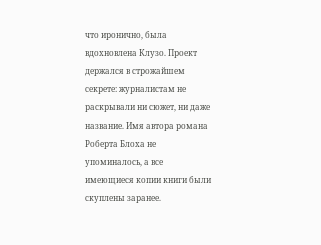что иронично, была вдохновлена Клузо. Проект держался в строжайшем секрете: журналистам не раскрывали ни сюжет, ни даже название. Имя автора романа Роберта Блоха не упоминалось, а все имеющиеся копии книги были скуплены заранее.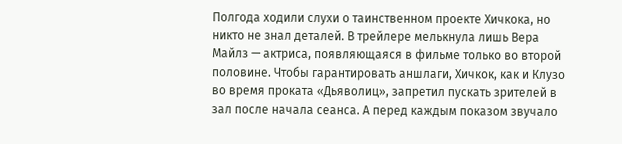Полгода ходили слухи о таинственном проекте Хичкока, но никто не знал деталей. В трейлере мелькнула лишь Вера Майлз — актриса, появляющаяся в фильме только во второй половине. Чтобы гарантировать аншлаги, Хичкок, как и Клузо во время проката «Дьяволиц», запретил пускать зрителей в зал после начала сеанса. А перед каждым показом звучало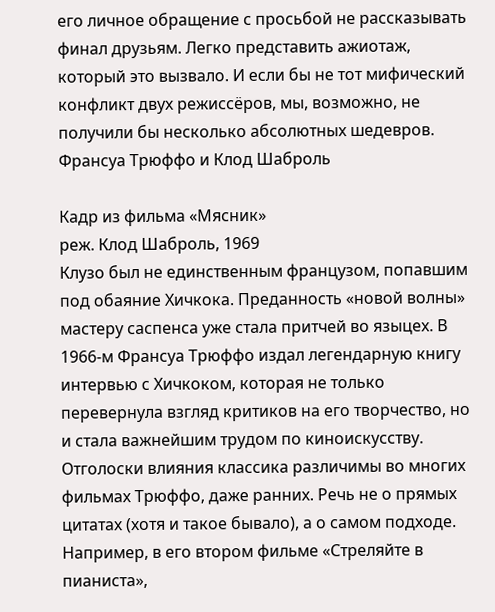его личное обращение с просьбой не рассказывать финал друзьям. Легко представить ажиотаж, который это вызвало. И если бы не тот мифический конфликт двух режиссёров, мы, возможно, не получили бы несколько абсолютных шедевров.
Франсуа Трюффо и Клод Шаброль

Кадр из фильма «Мясник»
реж. Клод Шаброль, 1969
Клузо был не единственным французом, попавшим под обаяние Хичкока. Преданность «новой волны» мастеру саспенса уже стала притчей во языцех. В 1966-м Франсуа Трюффо издал легендарную книгу интервью с Хичкоком, которая не только перевернула взгляд критиков на его творчество, но и стала важнейшим трудом по киноискусству. Отголоски влияния классика различимы во многих фильмах Трюффо, даже ранних. Речь не о прямых цитатах (хотя и такое бывало), а о самом подходе. Например, в его втором фильме «Стреляйте в пианиста»,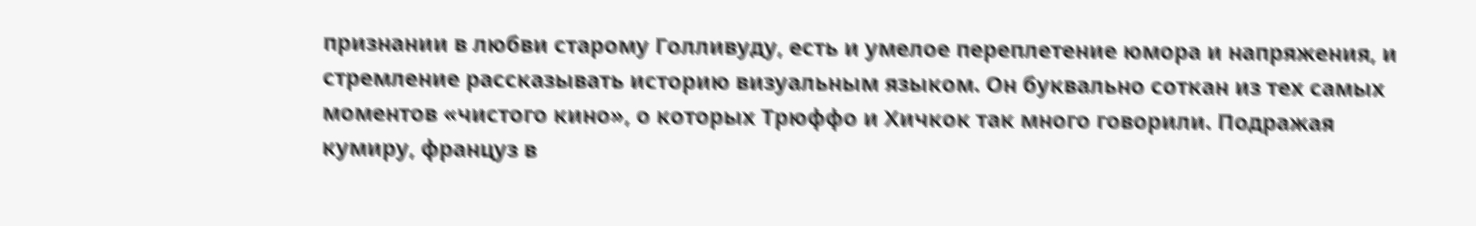признании в любви старому Голливуду, есть и умелое переплетение юмора и напряжения, и стремление рассказывать историю визуальным языком. Он буквально соткан из тех самых моментов «чистого кино», о которых Трюффо и Хичкок так много говорили. Подражая кумиру, француз в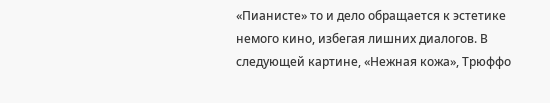«Пианисте» то и дело обращается к эстетике немого кино, избегая лишних диалогов. В следующей картине, «Нежная кожа», Трюффо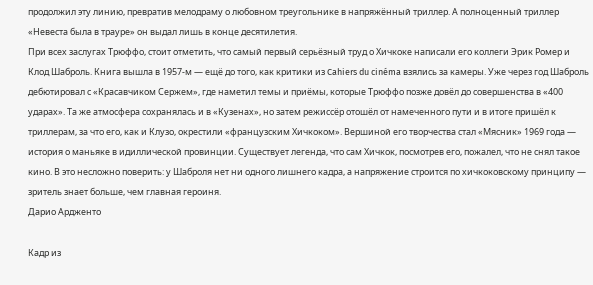продолжил эту линию, превратив мелодраму о любовном треугольнике в напряжённый триллер. А полноценный триллер «Невеста была в трауре» он выдал лишь в конце десятилетия.
При всех заслугах Трюффо, стоит отметить, что самый первый серьёзный труд о Хичкоке написали его коллеги Эрик Ромер и Клод Шаброль. Книга вышла в 1957-м — ещё до того, как критики из Cahiers du cinéma взялись за камеры. Уже через год Шаброль дебютировал с «Красавчиком Сержем», где наметил темы и приёмы, которые Трюффо позже довёл до совершенства в «400 ударах». Та же атмосфера сохранялась и в «Кузенах», но затем режиссёр отошёл от намеченного пути и в итоге пришёл к триллерам, за что его, как и Клузо, окрестили «французским Хичкоком». Вершиной его творчества стал «Мясник» 1969 года — история о маньяке в идиллической провинции. Существует легенда, что сам Хичкок, посмотрев его, пожалел, что не снял такое кино. В это несложно поверить: у Шаброля нет ни одного лишнего кадра, а напряжение строится по хичкоковскому принципу — зритель знает больше, чем главная героиня.
Дарио Ардженто

Кадр из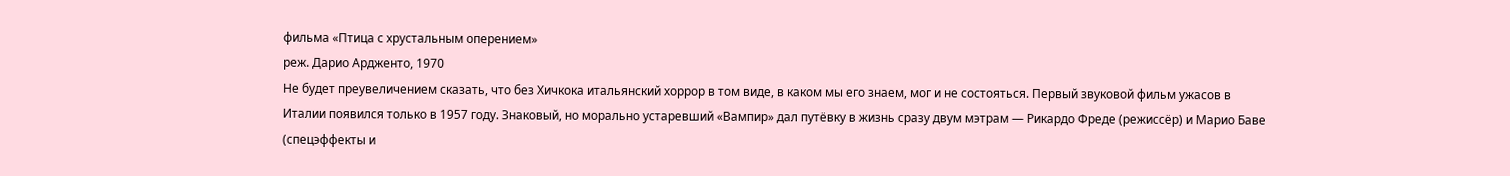фильма «Птица с хрустальным оперением»
реж. Дарио Ардженто, 1970
Не будет преувеличением сказать, что без Хичкока итальянский хоррор в том виде, в каком мы его знаем, мог и не состояться. Первый звуковой фильм ужасов в Италии появился только в 1957 году. Знаковый, но морально устаревший «Вампир» дал путёвку в жизнь сразу двум мэтрам — Рикардо Фреде (режиссёр) и Марио Баве (спецэффекты и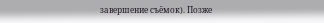завершение съёмок). Позже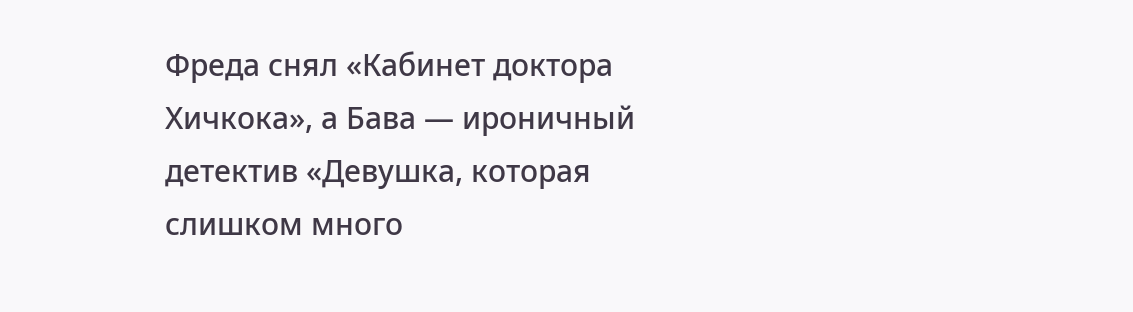Фреда снял «Кабинет доктора Хичкока», а Бава — ироничный детектив «Девушка, которая слишком много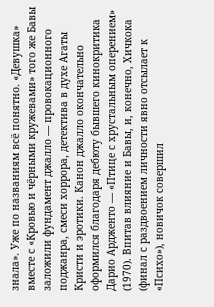знала». Уже по названиям всё понятно. «Девушка» вместе с «Кровью и чёрными кружевами» того же Бавы заложили фундамент джалло — провокационного поджанра, смеси хоррора, детектива в духе Агаты Кристи и эротики. Канон джалло окончательно оформился благодаря дебюту бывшего кинокритика Дарио Ардженто — «Птице с хрустальным оперением» (1970). Впитав влияние и Бавы, и, конечно, Хичкока (финал с раздвоением личности явно отсылает к «Психо»), новичок совершил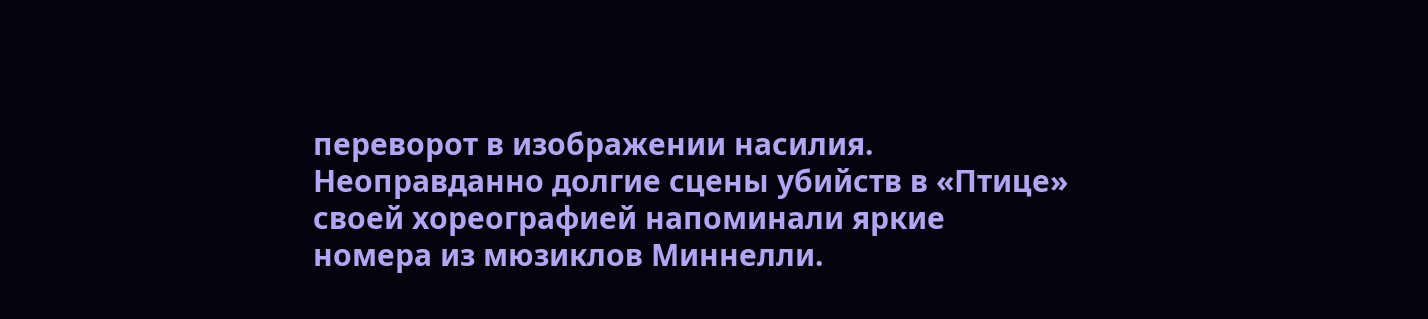переворот в изображении насилия. Неоправданно долгие сцены убийств в «Птице» своей хореографией напоминали яркие номера из мюзиклов Миннелли.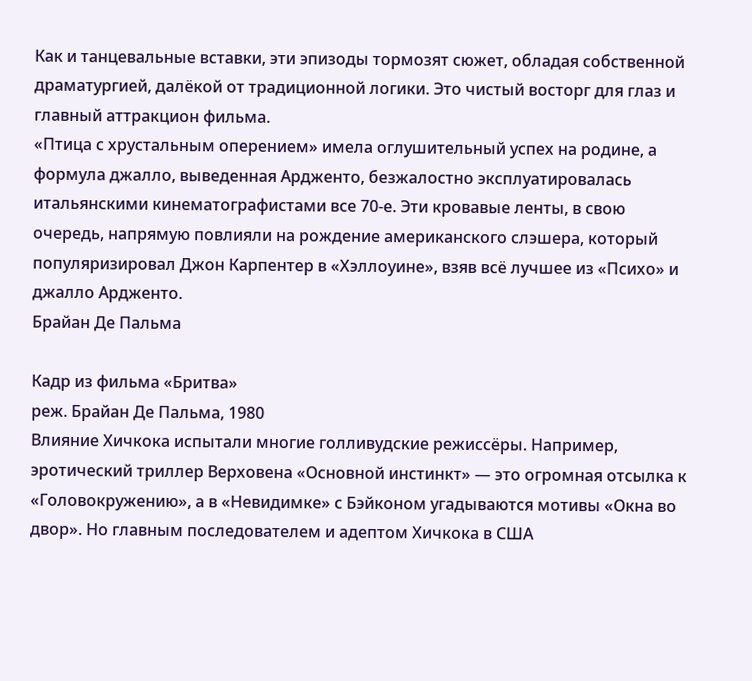Как и танцевальные вставки, эти эпизоды тормозят сюжет, обладая собственной драматургией, далёкой от традиционной логики. Это чистый восторг для глаз и главный аттракцион фильма.
«Птица с хрустальным оперением» имела оглушительный успех на родине, а формула джалло, выведенная Ардженто, безжалостно эксплуатировалась итальянскими кинематографистами все 70-е. Эти кровавые ленты, в свою очередь, напрямую повлияли на рождение американского слэшера, который популяризировал Джон Карпентер в «Хэллоуине», взяв всё лучшее из «Психо» и джалло Ардженто.
Брайан Де Пальма

Кадр из фильма «Бритва»
реж. Брайан Де Пальма, 1980
Влияние Хичкока испытали многие голливудские режиссёры. Например, эротический триллер Верховена «Основной инстинкт» — это огромная отсылка к «Головокружению», а в «Невидимке» с Бэйконом угадываются мотивы «Окна во двор». Но главным последователем и адептом Хичкока в США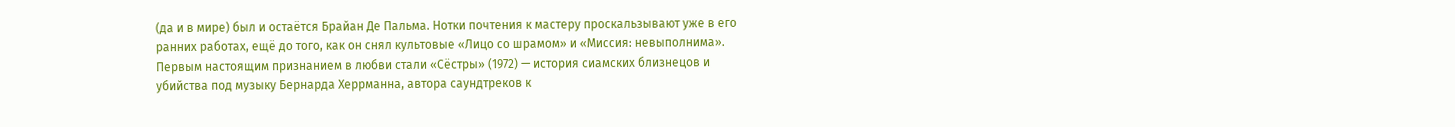(да и в мире) был и остаётся Брайан Де Пальма. Нотки почтения к мастеру проскальзывают уже в его ранних работах, ещё до того, как он снял культовые «Лицо со шрамом» и «Миссия: невыполнима». Первым настоящим признанием в любви стали «Сёстры» (1972) — история сиамских близнецов и убийства под музыку Бернарда Херрманна, автора саундтреков к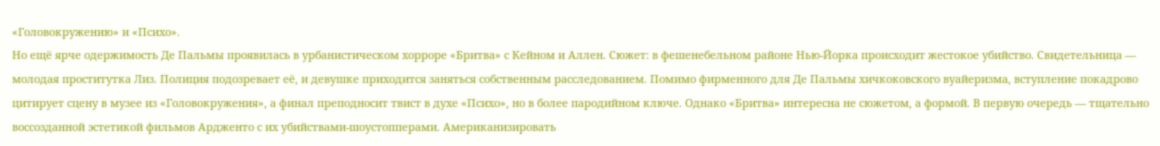«Головокружению» и «Психо».
Но ещё ярче одержимость Де Пальмы проявилась в урбанистическом хорроре «Бритва» с Кейном и Аллен. Сюжет: в фешенебельном районе Нью-Йорка происходит жестокое убийство. Свидетельница — молодая проститутка Лиз. Полиция подозревает её, и девушке приходится заняться собственным расследованием. Помимо фирменного для Де Пальмы хичкоковского вуайеризма, вступление покадрово цитирует сцену в музее из «Головокружения», а финал преподносит твист в духе «Психо», но в более пародийном ключе. Однако «Бритва» интересна не сюжетом, а формой. В первую очередь — тщательно воссозданной эстетикой фильмов Ардженто с их убийствами-шоустопперами. Американизировать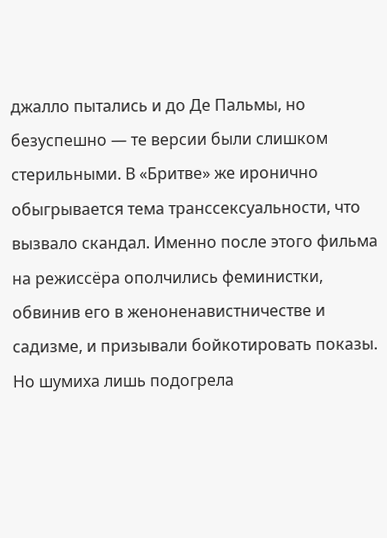джалло пытались и до Де Пальмы, но безуспешно — те версии были слишком стерильными. В «Бритве» же иронично обыгрывается тема транссексуальности, что вызвало скандал. Именно после этого фильма на режиссёра ополчились феминистки, обвинив его в женоненавистничестве и садизме, и призывали бойкотировать показы. Но шумиха лишь подогрела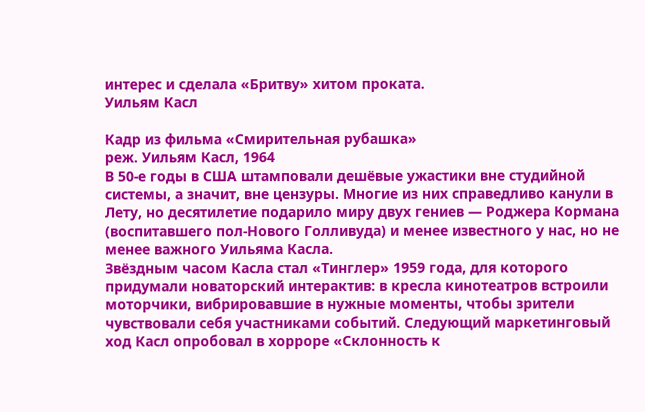интерес и сделала «Бритву» хитом проката.
Уильям Касл

Кадр из фильма «Смирительная рубашка»
реж. Уильям Касл, 1964
В 50-е годы в США штамповали дешёвые ужастики вне студийной системы, а значит, вне цензуры. Многие из них справедливо канули в Лету, но десятилетие подарило миру двух гениев — Роджера Кормана (воспитавшего пол-Нового Голливуда) и менее известного у нас, но не менее важного Уильяма Касла.
Звёздным часом Касла стал «Тинглер» 1959 года, для которого придумали новаторский интерактив: в кресла кинотеатров встроили моторчики, вибрировавшие в нужные моменты, чтобы зрители чувствовали себя участниками событий. Следующий маркетинговый ход Касл опробовал в хорроре «Склонность к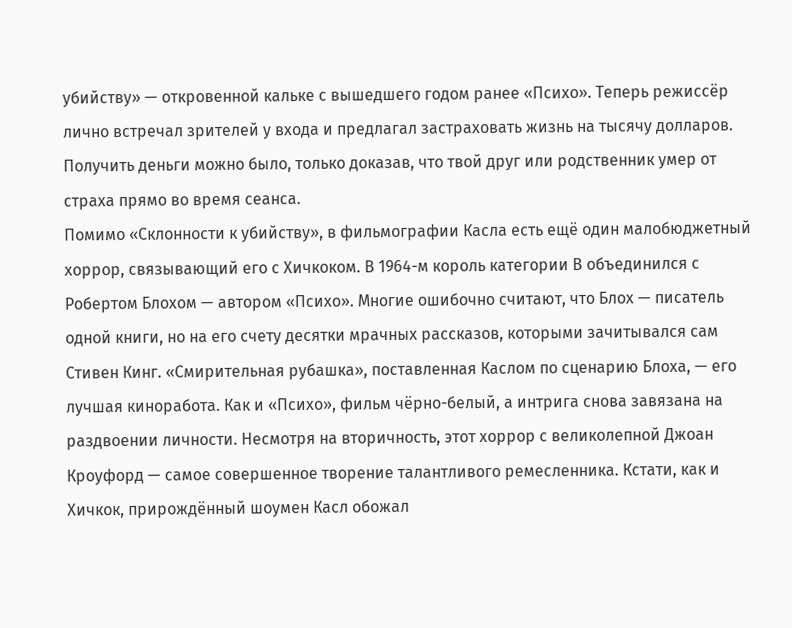убийству» — откровенной кальке с вышедшего годом ранее «Психо». Теперь режиссёр лично встречал зрителей у входа и предлагал застраховать жизнь на тысячу долларов. Получить деньги можно было, только доказав, что твой друг или родственник умер от страха прямо во время сеанса.
Помимо «Склонности к убийству», в фильмографии Касла есть ещё один малобюджетный хоррор, связывающий его с Хичкоком. В 1964-м король категории В объединился с Робертом Блохом — автором «Психо». Многие ошибочно считают, что Блох — писатель одной книги, но на его счету десятки мрачных рассказов, которыми зачитывался сам Стивен Кинг. «Смирительная рубашка», поставленная Каслом по сценарию Блоха, — его лучшая киноработа. Как и «Психо», фильм чёрно-белый, а интрига снова завязана на раздвоении личности. Несмотря на вторичность, этот хоррор с великолепной Джоан Кроуфорд — самое совершенное творение талантливого ремесленника. Кстати, как и Хичкок, прирождённый шоумен Касл обожал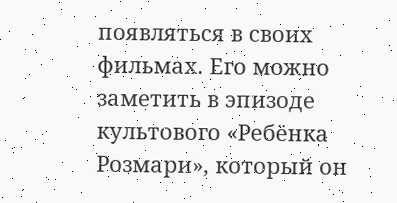появляться в своих фильмах. Его можно заметить в эпизоде культового «Ребёнка Розмари», который он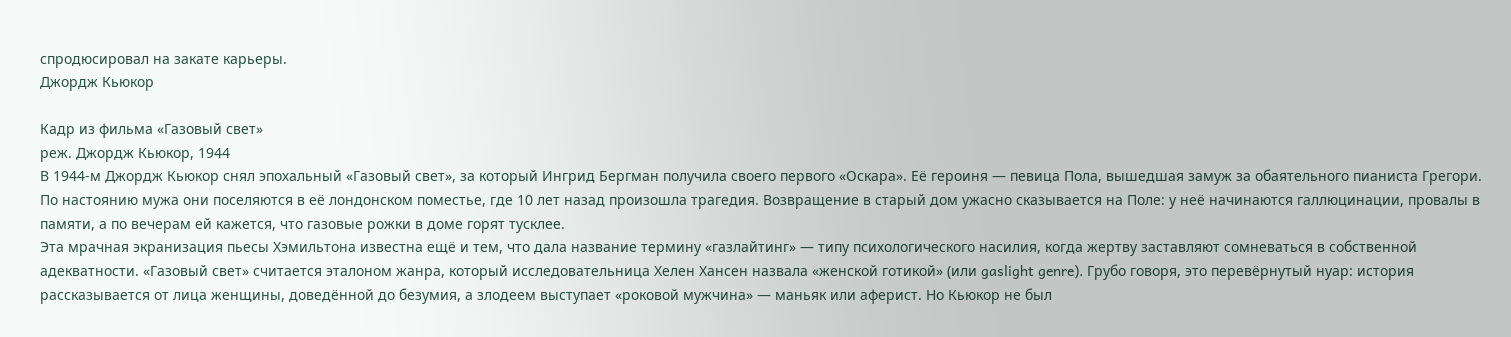спродюсировал на закате карьеры.
Джордж Кьюкор

Кадр из фильма «Газовый свет»
реж. Джордж Кьюкор, 1944
В 1944-м Джордж Кьюкор снял эпохальный «Газовый свет», за который Ингрид Бергман получила своего первого «Оскара». Её героиня — певица Пола, вышедшая замуж за обаятельного пианиста Грегори. По настоянию мужа они поселяются в её лондонском поместье, где 10 лет назад произошла трагедия. Возвращение в старый дом ужасно сказывается на Поле: у неё начинаются галлюцинации, провалы в памяти, а по вечерам ей кажется, что газовые рожки в доме горят тусклее.
Эта мрачная экранизация пьесы Хэмильтона известна ещё и тем, что дала название термину «газлайтинг» — типу психологического насилия, когда жертву заставляют сомневаться в собственной адекватности. «Газовый свет» считается эталоном жанра, который исследовательница Хелен Хансен назвала «женской готикой» (или gaslight genre). Грубо говоря, это перевёрнутый нуар: история рассказывается от лица женщины, доведённой до безумия, а злодеем выступает «роковой мужчина» — маньяк или аферист. Но Кьюкор не был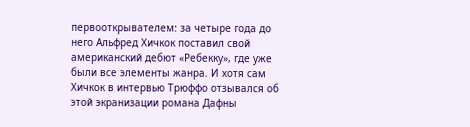первооткрывателем: за четыре года до него Альфред Хичкок поставил свой американский дебют «Ребекку», где уже были все элементы жанра. И хотя сам Хичкок в интервью Трюффо отзывался об этой экранизации романа Дафны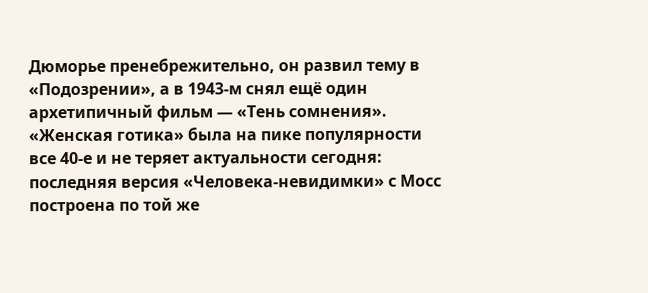Дюморье пренебрежительно, он развил тему в «Подозрении», а в 1943-м снял ещё один архетипичный фильм — «Тень сомнения».
«Женская готика» была на пике популярности все 40-е и не теряет актуальности сегодня: последняя версия «Человека-невидимки» с Мосс построена по той же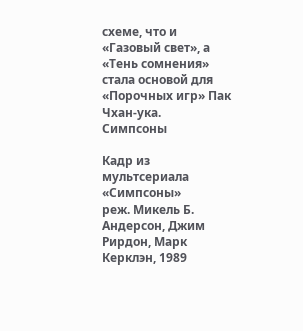схеме, что и «Газовый свет», а «Тень сомнения» стала основой для «Порочных игр» Пак Чхан-ука.
Симпсоны

Кадр из мультсериала «Симпсоны»
реж. Микель Б. Андерсон, Джим Рирдон, Марк Керклэн, 1989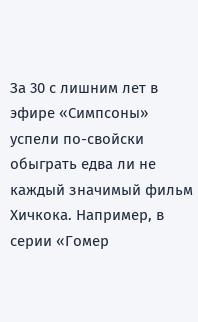За 30 с лишним лет в эфире «Симпсоны» успели по-свойски обыграть едва ли не каждый значимый фильм Хичкока. Например, в серии «Гомер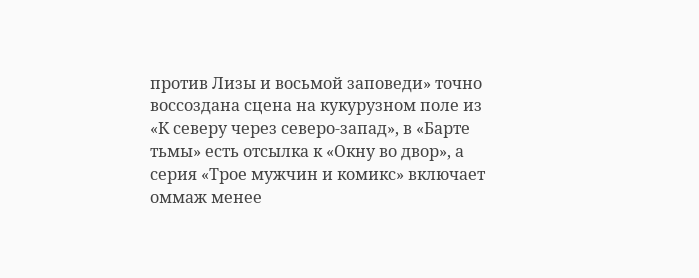против Лизы и восьмой заповеди» точно воссоздана сцена на кукурузном поле из «К северу через северо-запад», в «Барте тьмы» есть отсылка к «Окну во двор», а серия «Трое мужчин и комикс» включает оммаж менее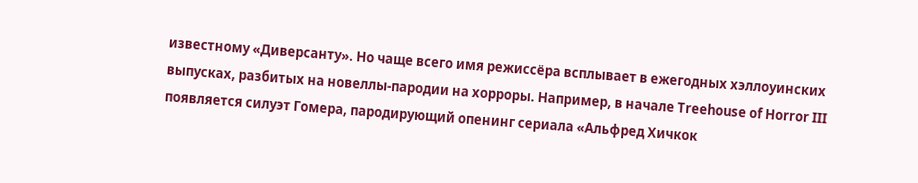известному «Диверсанту». Но чаще всего имя режиссёра всплывает в ежегодных хэллоуинских выпусках, разбитых на новеллы-пародии на хорроры. Например, в начале Treehouse of Horror III появляется силуэт Гомера, пародирующий опенинг сериала «Альфред Хичкок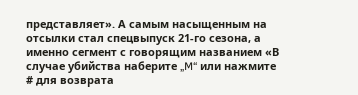представляет». А самым насыщенным на отсылки стал спецвыпуск 21-го сезона, а именно сегмент с говорящим названием «В случае убийства наберите „M“ или нажмите # для возврата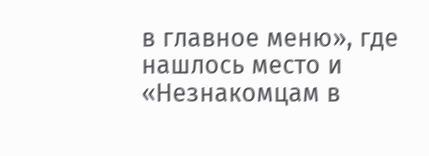в главное меню», где нашлось место и «Незнакомцам в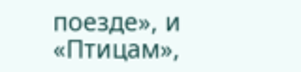поезде», и «Птицам»,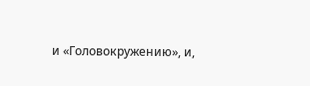и «Головокружению», и,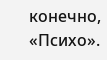конечно, «Психо».